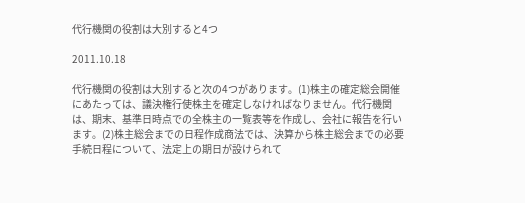代行機関の役割は大別すると4つ

2011.10.18

代行機関の役割は大別すると次の4つがあります。(1)株主の確定総会開催にあたっては、議決権行使株主を確定しなければなりません。代行機関は、期末、基準日時点での全株主の一覧表等を作成し、会社に報告を行います。(2)株主総会までの日程作成商法では、決算から株主総会までの必要手続日程について、法定上の期日が設けられて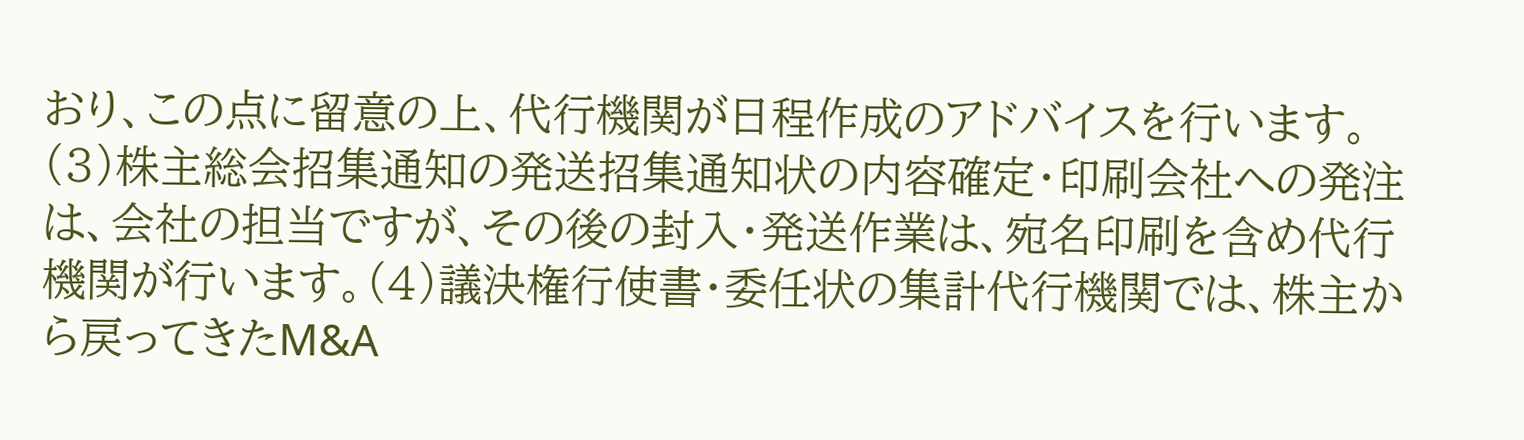おり、この点に留意の上、代行機関が日程作成のアドバイスを行います。(3)株主総会招集通知の発送招集通知状の内容確定・印刷会社への発注は、会社の担当ですが、その後の封入・発送作業は、宛名印刷を含め代行機関が行います。(4)議決権行使書・委任状の集計代行機関では、株主から戻ってきたM&A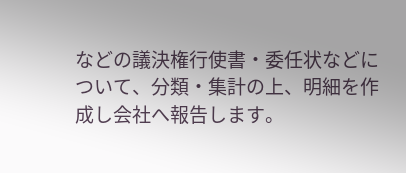などの議決権行使書・委任状などについて、分類・集計の上、明細を作成し会社へ報告します。